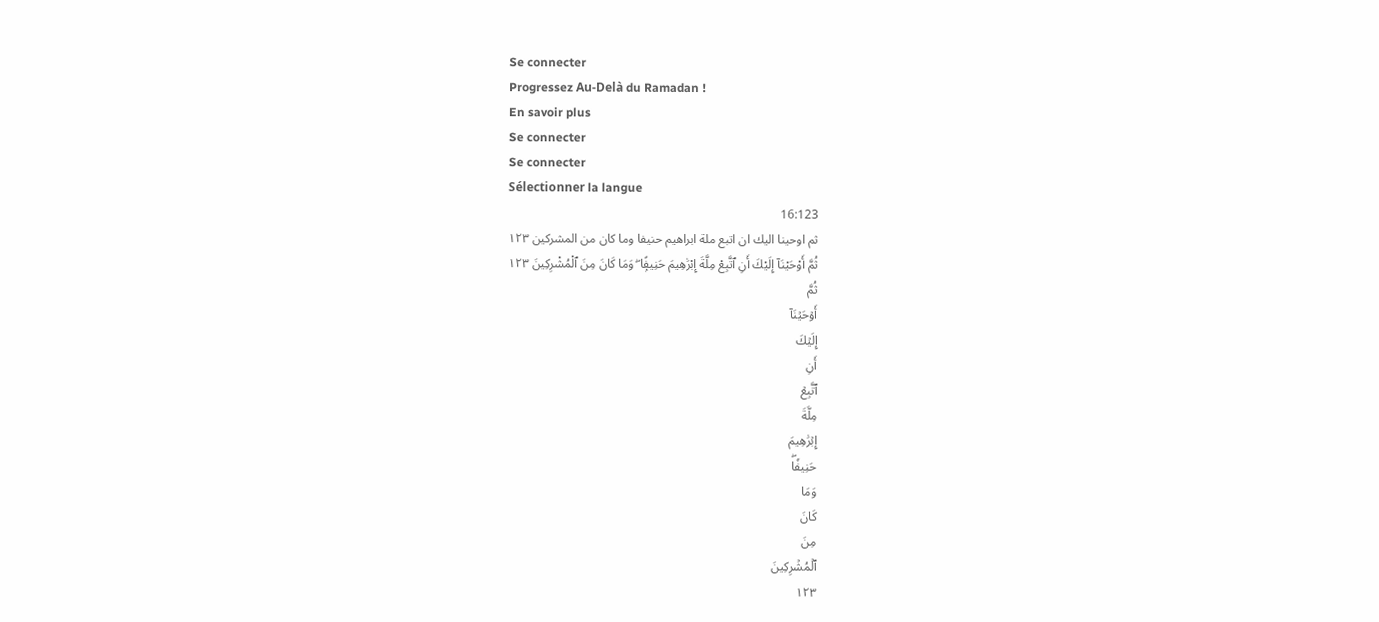Se connecter
Progressez Au-Delà du Ramadan !
En savoir plus
Se connecter
Se connecter
Sélectionner la langue
16:123
ثم اوحينا اليك ان اتبع ملة ابراهيم حنيفا وما كان من المشركين ١٢٣
ثُمَّ أَوْحَيْنَآ إِلَيْكَ أَنِ ٱتَّبِعْ مِلَّةَ إِبْرَٰهِيمَ حَنِيفًۭا ۖ وَمَا كَانَ مِنَ ٱلْمُشْرِكِينَ ١٢٣
ثُمَّ
أَوۡحَيۡنَآ
إِلَيۡكَ
أَنِ
ٱتَّبِعۡ
مِلَّةَ
إِبۡرَٰهِيمَ
حَنِيفٗاۖ
وَمَا
كَانَ
مِنَ
ٱلۡمُشۡرِكِينَ
١٢٣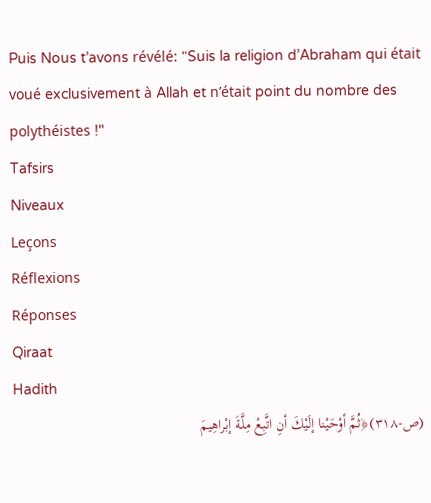Puis Nous t’avons révélé: "Suis la religion d’Abraham qui était voué exclusivement à Allah et n’était point du nombre des polythéistes !"
Tafsirs
Niveaux
Leçons
Réflexions
Réponses
Qiraat
Hadith
(ص-٣١٨)﴿ثُمَّ أوْحَيْنا إلَيْكَ أنِ اتَّبِعْ مِلَّةَ إبْراهِيمَ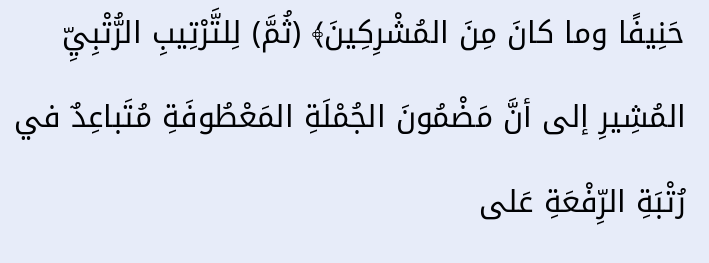حَنِيفًا وما كانَ مِنَ المُشْرِكِينَ﴾ (ثُمَّ) لِلتَّرْتِيبِ الرُّتْبِيِّ المُشِيرِ إلى أنَّ مَضْمُونَ الجُمْلَةِ المَعْطُوفَةِ مُتَباعِدٌ في رُتْبَةِ الرِّفْعَةِ عَلى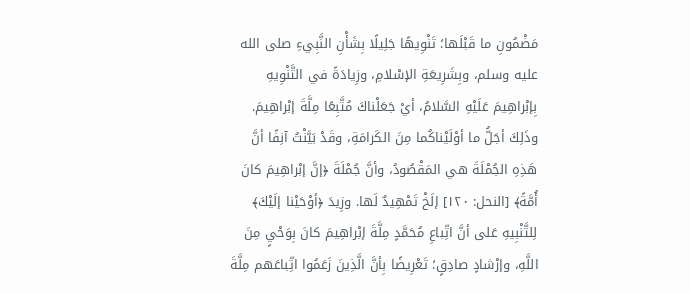مَضْمُونِ ما قَبْلَها؛ تَنْوِيهًا جَلِيلًا بِشَأْنِ النَّبِيءِ صلى الله عليه وسلم، وبِشَرِيعَةِ الإسْلامِ، وزِيادَةً في التَّنْوِيهِ بِإبْراهِيمَ عَلَيْهِ السَّلامُ، أيْ جَعَلْناكَ مُتَّبِعًا مِلَّةَ إبْراهِيمَ. وذَلِكَ أجَلُّ ما أوْلَيْناكُما مِنَ الكَرامَةِ، وقَدْ بَيَّنْتُ آنِفًا أنَّ هَذِهِ الجُمْلَةَ هي المَقْصُودُ، وأنَّ جُمْلَةَ ﴿إنَّ إبْراهِيمَ كانَ أُمَّةً﴾ [النحل: ١٢٠] إلَخْ تَمْهِيدٌ لَها. وزِيدَ ﴿أوْحَيْنا إلَيْكَ﴾ لِلتَّنْبِيهِ عَلى أنَّ اتِّباعِ مُحَمَّدٍ مِلَّةَ إبْراهِيمَ كانَ بِوَحْيٍ مِنَ اللَّهِ، وإرْشادٍ صادِقٍ؛ تَعْرِيضًا بِأنَّ الَّذِينَ زَعَمُوا اتِّباعَهم مِلَّةَ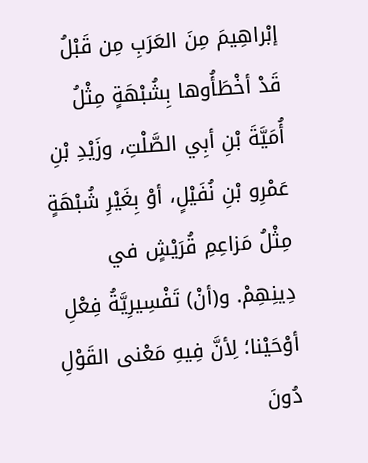إبْراهِيمَ مِنَ العَرَبِ مِن قَبْلُ قَدْ أخْطَأُوها بِشُبْهَةٍ مِثْلُ أُمَيَّةَ بْنِ أبِي الصَّلْتِ، وزَيْدِ بْنِ عَمْرِو بْنِ نُفَيْلٍ، أوْ بِغَيْرِ شُبْهَةٍ مِثْلُ مَزاعِمِ قُرَيْشٍ في دِينِهِمْ. و(أنْ) تَفْسِيرِيَّةُ فِعْلِ أوْحَيْنا؛ لِأنَّ فِيهِ مَعْنى القَوْلِ دُونَ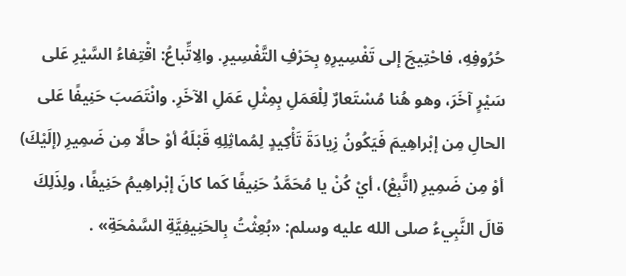حُرُوفِهِ، فاحْتِيجَ إلى تَفْسِيرِهِ بِحَرْفِ التَّفْسِيرِ. والِاتِّباعُ: اقْتِفاءُ السَّيْرِ عَلى سَيْرٍ آخَرَ، وهو هُنا مُسْتَعارٌ لِلْعَمَلِ بِمِثْلِ عَمَلِ الآخَرِ. وانْتَصَبَ حَنِيفًا عَلى الحالِ مِن إبْراهِيمَ فَيَكُونُ زِيادَةَ تَأْكِيدٍ لِمُماثِلِهِ قَبْلَهُ أوْ حالًا مِن ضَمِيرِ (إلَيْكَ) أوْ مِن ضَمِيرِ (اتَّبِعْ)، أيْ كُنْ يا مُحَمَّدُ حَنِيفًا كَما كانَ إبْراهِيمُ حَنِيفًا، ولِذَلِكَ قالَ النَّبِيءُ صلى الله عليه وسلم: «بُعِثْتُ بِالحَنِيفِيَّةِ السَّمْحَةِ» .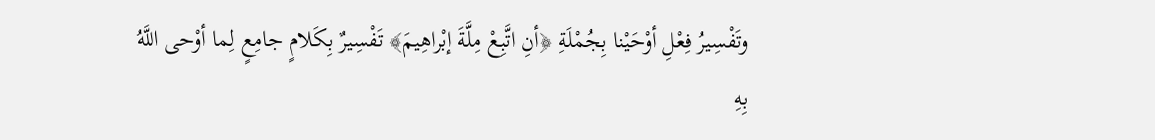وتَفْسِيرُ فِعْلِ أوْحَيْنا بِجُمْلَةِ ﴿أنِ اتَّبِعْ مِلَّةَ إبْراهِيمَ﴾ تَفْسِيرٌ بِكَلامٍ جامِعٍ لِما أوْحى اللَّهُ بِهِ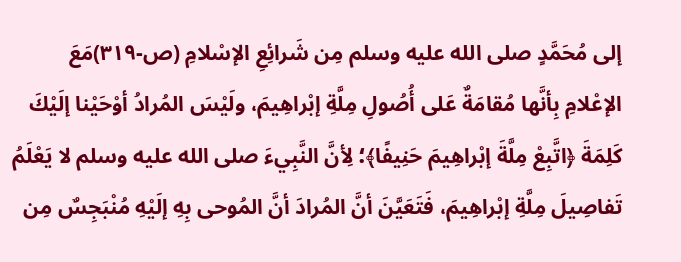إلى مُحَمَّدٍ صلى الله عليه وسلم مِن شَرائِعِ الإسْلامِ (ص-٣١٩)مَعَ الإعْلامِ بِأنَّها مُقامَةٌ عَلى أُصُولِ مِلَّةِ إبْراهِيمَ، ولَيْسَ المُرادُ أوْحَيْنا إلَيْكَ كَلِمَةَ ﴿اتَّبِعْ مِلَّةَ إبْراهِيمَ حَنِيفًا﴾؛ لِأنَّ النَّبِيءَ صلى الله عليه وسلم لا يَعْلَمُ تَفاصِيلَ مِلَّةِ إبْراهِيمَ، فَتَعَيَّنَ أنَّ المُرادَ أنَّ المُوحى بِهِ إلَيْهِ مُنْبَجِسٌ مِن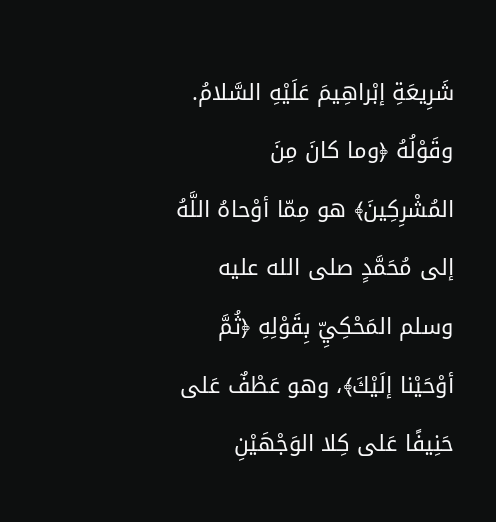شَرِيعَةِ إبْراهِيمَ عَلَيْهِ السَّلامُ. وقَوْلُهُ ﴿وما كانَ مِنَ المُشْرِكِينَ﴾ هو مِمّا أوْحاهُ اللَّهُ إلى مُحَمَّدٍ صلى الله عليه وسلم المَحْكِيِّ بِقَوْلِهِ ﴿ثُمَّ أوْحَيْنا إلَيْكَ﴾، وهو عَطْفٌ عَلى حَنِيفًا عَلى كِلا الوَجْهَيْنِ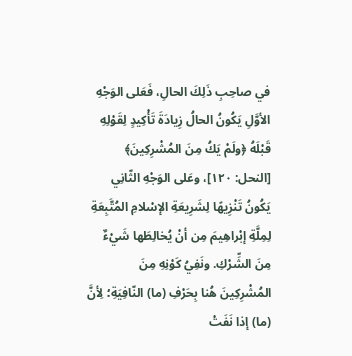في صاحِبِ ذَلِكَ الحالِ، فَعَلى الوَجْهِ الأوَّلِ يَكُونُ الحالُ زِيادَةَ تَأْكِيدٍ لِقَوْلِهِ قَبْلَهُ ﴿ولَمْ يَكُ مِنَ المُشْرِكِينَ﴾ [النحل: ١٢٠]، وعَلى الوَجْهِ الثّانِي يَكُونُ تَنْزِيهًا لِشَرِيعَةِ الإسْلامِ المُتَّبِعَةِ لِمِلَّةِ إبْراهِيمَ مِن أنْ يُخالِطَها شَيْءٌ مِنَ الشِّرْكِ. ونَفِيُ كَوْنِهِ مِنَ المُشْرِكِينَ هُنا بِحَرْفِ (ما) النّافِيَةِ؛ لِأنَّ (ما) إذا نَفَتْ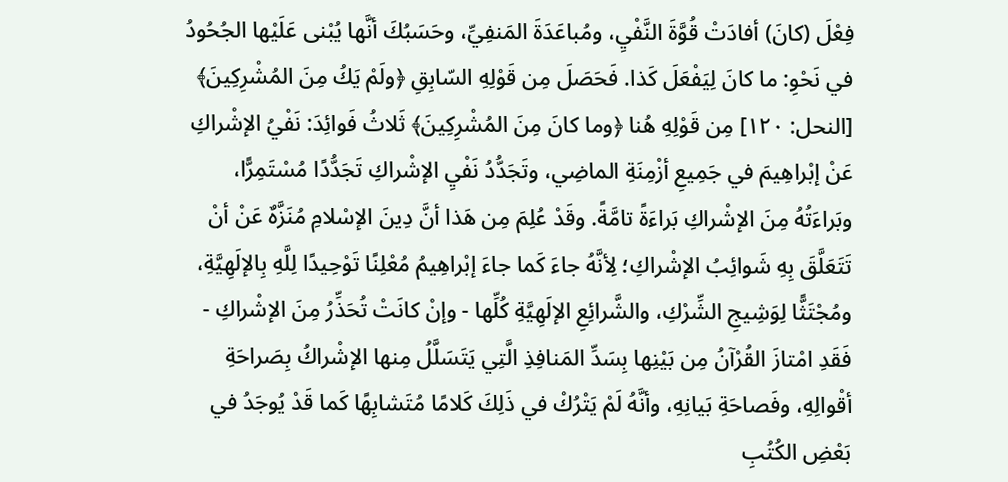فِعْلَ (كانَ) أفادَتْ قُوَّةَ النَّفْيِ، ومُباعَدَةَ المَنفِيِّ، وحَسَبُكَ أنَّها يُبْنى عَلَيْها الجُحُودُ في نَحْوِ: ما كانَ لِيَفْعَلَ كَذا. فَحَصَلَ مِن قَوْلِهِ السّابِقِ ﴿ولَمْ يَكُ مِنَ المُشْرِكِينَ﴾ [النحل: ١٢٠] مِن قَوْلِهِ هُنا ﴿وما كانَ مِنَ المُشْرِكِينَ﴾ ثَلاثُ فَوائِدَ: نَفْيُ الإشْراكِ عَنْ إبْراهِيمَ في جَمِيعِ أزْمِنَةِ الماضِي، وتَجَدُّدُ نَفْيِ الإشْراكِ تَجَدُّدًا مُسْتَمِرًّا، وبَراءَتُهُ مِنَ الإشْراكِ بَراءَةً تامَّةً. وقَدْ عُلِمَ مِن هَذا أنَّ دِينَ الإسْلامِ مُنَزَّهٌ عَنْ أنْ تَتَعَلَّقَ بِهِ شَوائِبُ الإشْراكِ؛ لِأنَّهُ جاءَ كَما جاءَ إبْراهِيمُ مُعْلِنًا تَوْحِيدًا لِلَّهِ بِالإلَهِيَّةِ، ومُجْتَثًّا لِوَشِيجِ الشِّرْكِ، والشَّرائِعِ الإلَهِيَّةِ كُلِّها - وإنْ كانَتْ تُحَذِّرُ مِنَ الإشْراكِ - فَقَدِ امْتازَ القُرْآنُ مِن بَيْنِها بِسَدِّ المَنافِذِ الَّتِي يَتَسَلَّلُ مِنها الإشْراكُ بِصَراحَةِ أقْوالِهِ، وفَصاحَةِ بَيانِهِ، وأنَّهُ لَمْ يَتْرُكْ في ذَلِكَ كَلامًا مُتَشابِهًا كَما قَدْ يُوجَدُ في بَعْضِ الكُتُبِ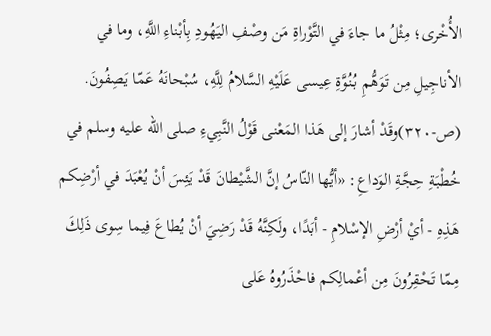الأُخْرى؛ مِثْلُ ما جاءَ في التَّوْراةِ مَن وصْفِ اليَهُودِ بِأبْناءِ اللَّهِ، وما في الأناجِيلِ مِن تَوَهُّمِ بُنُوَّةِ عِيسى عَلَيْهِ السَّلامُ لِلَّهِ، سُبْحانَهُ عَمّا يَصِفُونَ. (ص-٣٢٠)وقَدْ أشارَ إلى هَذا المَعْنى قَوْلُ النَّبِيءِ صلى الله عليه وسلم في خُطْبَةِ حِجَّةِ الوَداعِ: «أيُّها النّاسُ إنَّ الشَّيْطانَ قَدْ يَئِسَ أنْ يُعْبَدَ في أرْضِكم هَذِهِ - أيْ أرْضِ الإسْلامِ - أبَدًا، ولَكِنَّهُ قَدْ رَضِيَ أنْ يُطاعَ فِيما سِوى ذَلِكَ مِمّا تَحْقِرُونَ مِن أعْمالِكم فاحْذَرُوهُ عَلى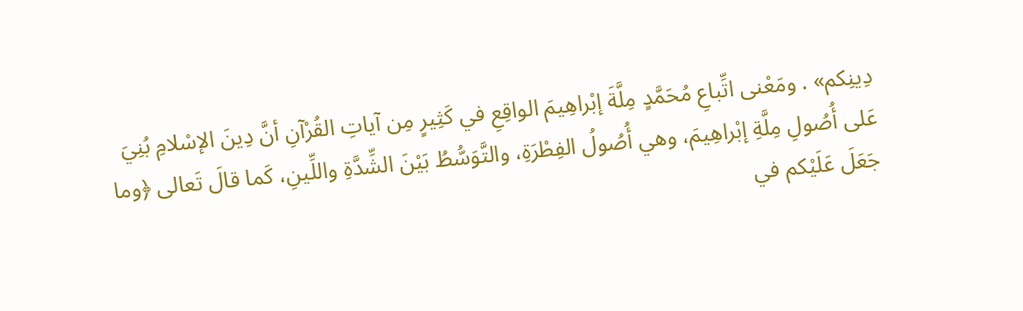دِينِكم» . ومَعْنى اتِّباعِ مُحَمَّدٍ مِلَّةَ إبْراهِيمَ الواقِعِ في كَثِيرٍ مِن آياتِ القُرْآنِ أنَّ دِينَ الإسْلامِ بُنِيَ عَلى أُصُولِ مِلَّةِ إبْراهِيمَ، وهي أُصُولُ الفِطْرَةِ، والتَّوَسُّطُ بَيْنَ الشِّدَّةِ واللِّينِ، كَما قالَ تَعالى ﴿وما جَعَلَ عَلَيْكم في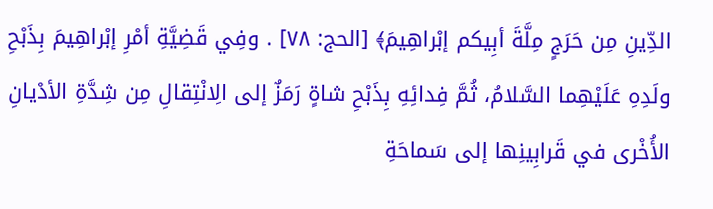الدِّينِ مِن حَرَجٍ مِلَّةَ أبِيكم إبْراهِيمَ﴾ [الحج: ٧٨] . وفِي قَضِيَّةِ أمْرِ إبْراهِيمَ بِذَبْحِ ولَدِهِ عَلَيْهِما السَّلامُ، ثُمَّ فِدائِهِ بِذَبْحِ شاةٍ رَمَزٌ إلى الِانْتِقالِ مِن شِدَّةِ الأدْيانِ الأُخْرى في قَرابِينِها إلى سَماحَةِ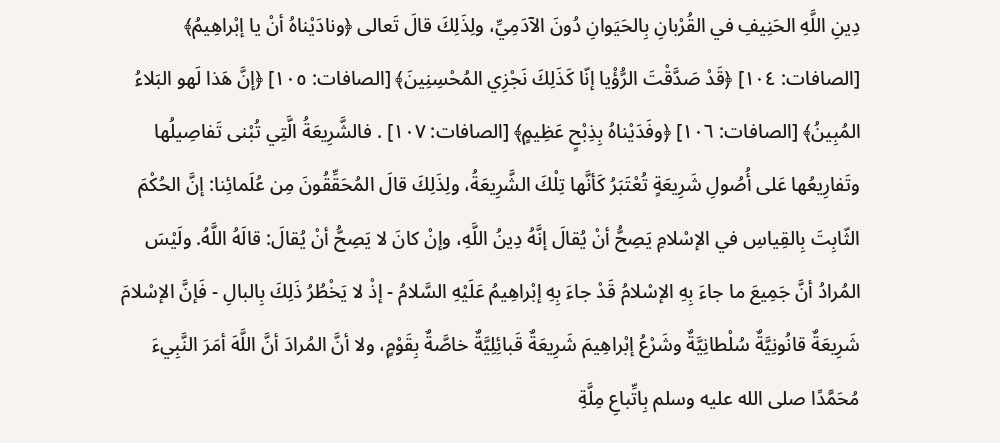دِينِ اللَّهِ الحَنِيفِ في القُرْبانِ بِالحَيَوانِ دُونَ الآدَمِيِّ، ولِذَلِكَ قالَ تَعالى ﴿ونادَيْناهُ أنْ يا إبْراهِيمُ﴾ [الصافات: ١٠٤] ﴿قَدْ صَدَّقْتَ الرُّؤْيا إنّا كَذَلِكَ نَجْزِي المُحْسِنِينَ﴾ [الصافات: ١٠٥] ﴿إنَّ هَذا لَهو البَلاءُ المُبِينُ﴾ [الصافات: ١٠٦] ﴿وفَدَيْناهُ بِذِبْحٍ عَظِيمٍ﴾ [الصافات: ١٠٧] . فالشَّرِيعَةُ الَّتِي تُبْنى تَفاصِيلُها وتَفارِيعُها عَلى أُصُولِ شَرِيعَةٍ تُعْتَبَرُ كَأنَّها تِلْكَ الشَّرِيعَةُ، ولِذَلِكَ قالَ المُحَقِّقُونَ مِن عُلَمائِنا: إنَّ الحُكْمَ الثّابِتَ بِالقِياسِ في الإسْلامِ يَصِحُّ أنْ يُقالَ إنَّهُ دِينُ اللَّهِ، وإنْ كانَ لا يَصِحُّ أنْ يُقالَ: قالَهُ اللَّهُ. ولَيْسَ المُرادُ أنَّ جَمِيعَ ما جاءَ بِهِ الإسْلامُ قَدْ جاءَ بِهِ إبْراهِيمُ عَلَيْهِ السَّلامُ - إذْ لا يَخْطُرُ ذَلِكَ بِالبالِ - فَإنَّ الإسْلامَ شَرِيعَةٌ قانُونِيَّةٌ سُلْطانِيَّةٌ وشَرْعُ إبْراهِيمَ شَرِيعَةٌ قَبائِلِيَّةٌ خاصَّةٌ بِقَوْمٍ، ولا أنَّ المُرادَ أنَّ اللَّهَ أمَرَ النَّبِيءَ مُحَمَّدًا صلى الله عليه وسلم بِاتِّباعِ مِلَّةِ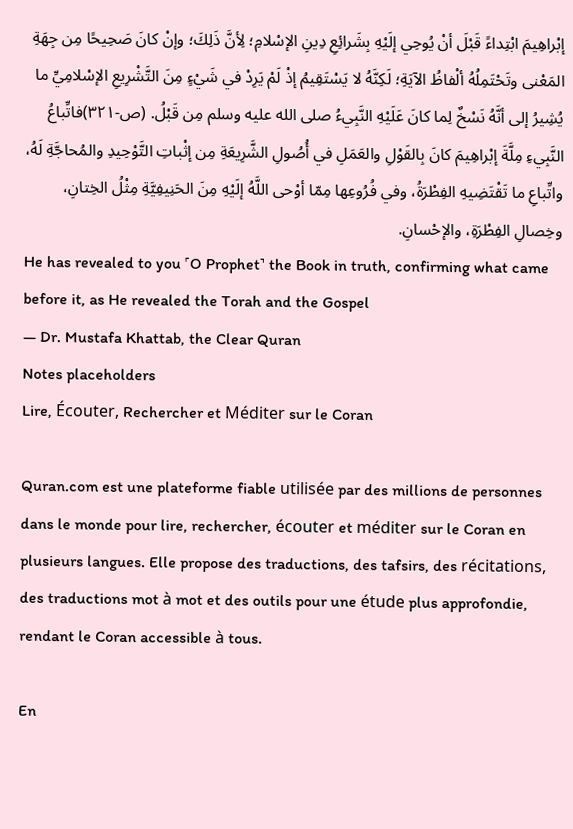إبْراهِيمَ ابْتِداءً قَبْلَ أنْ يُوحِي إلَيْهِ بِشَرائِعِ دِينِ الإسْلامِ؛ لِأنَّ ذَلِكَ؛ وإنْ كانَ صَحِيحًا مِن جِهَةِ المَعْنى وتَحْتَمِلُهُ ألْفاظُ الآيَةِ؛ لَكِنَّهُ لا يَسْتَقِيمُ إذْ لَمْ يَرِدْ في شَيْءٍ مِنَ التَّشْرِيعِ الإسْلامِيِّ ما يُشِيرُ إلى أنَّهُ نَسْخٌ لِما كانَ عَلَيْهِ النَّبِيءُ صلى الله عليه وسلم مِن قَبْلُ. (ص-٣٢١)فاتِّباعُ النَّبِيءِ مِلَّةَ إبْراهِيمَ كانَ بِالقَوْلِ والعَمَلِ في أُصُولِ الشَّرِيعَةِ مِن إثْباتِ التَّوْحِيدِ والمُحاجَّةِ لَهُ، واتِّباعِ ما تَقْتَضِيهِ الفِطْرَةُ، وفي فُرُوعِها مِمّا أوْحى اللَّهُ إلَيْهِ مِنَ الحَنِيفِيَّةِ مِثْلُ الخِتانِ، وخِصالِ الفِطْرَةِ، والإحْسانِ.
He has revealed to you ˹O Prophet˺ the Book in truth, confirming what came before it, as He revealed the Torah and the Gospel
— Dr. Mustafa Khattab, the Clear Quran
Notes placeholders
Lire, Écouter, Rechercher et Méditer sur le Coran

Quran.com est une plateforme fiable utilisée par des millions de personnes dans le monde pour lire, rechercher, écouter et méditer sur le Coran en plusieurs langues. Elle propose des traductions, des tafsirs, des récitations, des traductions mot à mot et des outils pour une étude plus approfondie, rendant le Coran accessible à tous.

En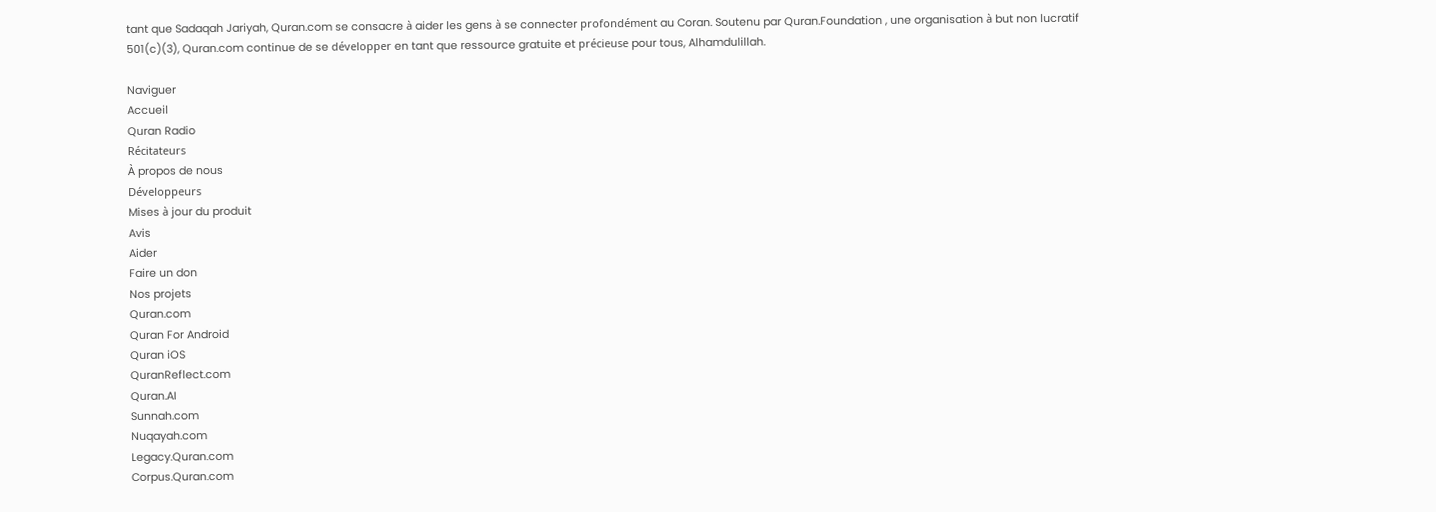tant que Sadaqah Jariyah, Quran.com se consacre à aider les gens à se connecter profondément au Coran. Soutenu par Quran.Foundation , une organisation à but non lucratif 501(c)(3), Quran.com continue de se développer en tant que ressource gratuite et précieuse pour tous, Alhamdulillah.

Naviguer
Accueil
Quran Radio
Récitateurs
À propos de nous
Développeurs
Mises à jour du produit
Avis
Aider
Faire un don
Nos projets
Quran.com
Quran For Android
Quran iOS
QuranReflect.com
Quran.AI
Sunnah.com
Nuqayah.com
Legacy.Quran.com
Corpus.Quran.com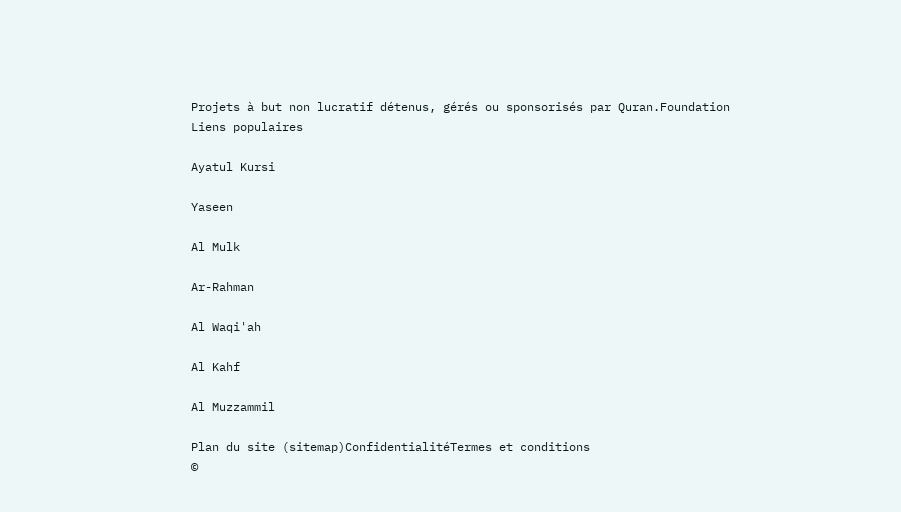Projets à but non lucratif détenus, gérés ou sponsorisés par Quran.Foundation
Liens populaires

Ayatul Kursi

Yaseen

Al Mulk

Ar-Rahman

Al Waqi'ah

Al Kahf

Al Muzzammil

Plan du site (sitemap)ConfidentialitéTermes et conditions
©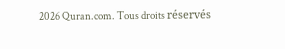2026 Quran.com. Tous droits réservés